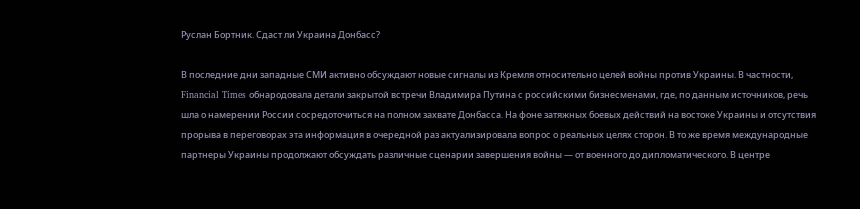Руслан Бортник. Сдаст ли Украина Донбасс?

В последние дни западные СМИ активно обсуждают новые сигналы из Кремля относительно целей войны против Украины. В частности, Financial Times обнародовала детали закрытой встречи Владимира Путина с российскими бизнесменами, где, по данным источников, речь шла о намерении России сосредоточиться на полном захвате Донбасса. На фоне затяжных боевых действий на востоке Украины и отсутствия прорыва в переговорах эта информация в очередной раз актуализировала вопрос о реальных целях сторон. В то же время международные партнеры Украины продолжают обсуждать различные сценарии завершения войны — от военного до дипломатического. В центре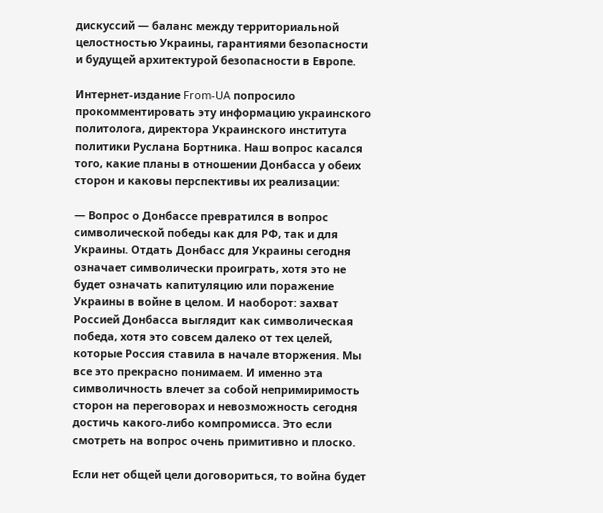дискуссий — баланс между территориальной целостностью Украины, гарантиями безопасности и будущей архитектурой безопасности в Европе.

Интернет-издание From-UA попросило прокомментировать эту информацию украинского политолога, директора Украинского института политики Руслана Бортника. Наш вопрос касался того, какие планы в отношении Донбасса у обеих сторон и каковы перспективы их реализации:

— Вопрос о Донбассе превратился в вопрос символической победы как для РФ, так и для Украины. Отдать Донбасс для Украины сегодня означает символически проиграть, хотя это не будет означать капитуляцию или поражение Украины в войне в целом. И наоборот: захват Россией Донбасса выглядит как символическая победа, хотя это совсем далеко от тех целей, которые Россия ставила в начале вторжения. Мы все это прекрасно понимаем. И именно эта символичность влечет за собой непримиримость сторон на переговорах и невозможность сегодня достичь какого-либо компромисса. Это если смотреть на вопрос очень примитивно и плоско.

Если нет общей цели договориться, то война будет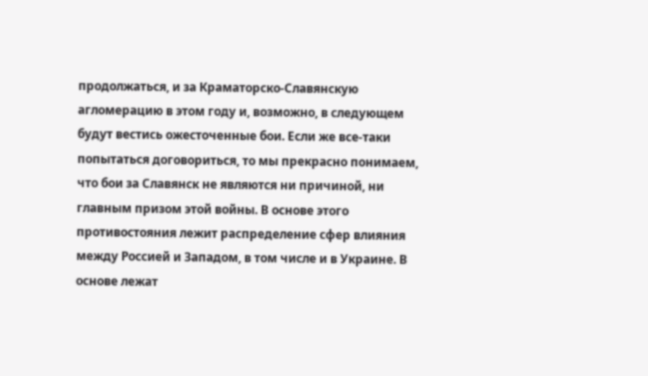продолжаться, и за Краматорско-Славянскую агломерацию в этом году и, возможно, в следующем будут вестись ожесточенные бои. Если же все-таки попытаться договориться, то мы прекрасно понимаем, что бои за Славянск не являются ни причиной, ни главным призом этой войны. В основе этого противостояния лежит распределение сфер влияния между Россией и Западом, в том числе и в Украине. В основе лежат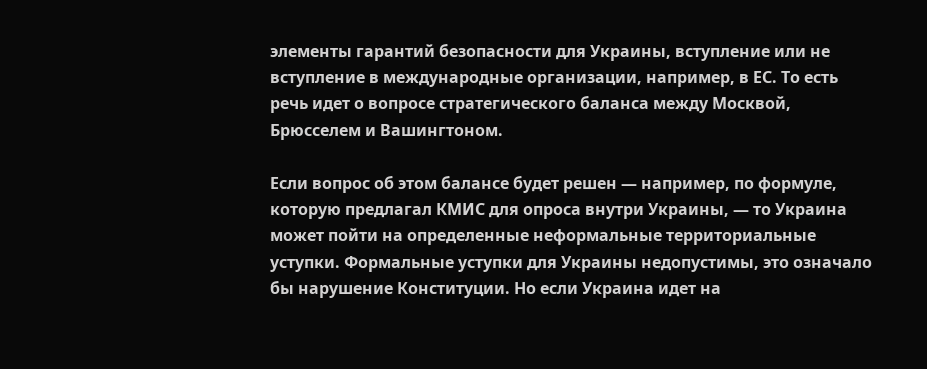элементы гарантий безопасности для Украины, вступление или не вступление в международные организации, например, в ЕС. То есть речь идет о вопросе стратегического баланса между Москвой, Брюсселем и Вашингтоном.

Если вопрос об этом балансе будет решен — например, по формуле, которую предлагал КМИС для опроса внутри Украины, — то Украина может пойти на определенные неформальные территориальные уступки. Формальные уступки для Украины недопустимы, это означало бы нарушение Конституции. Но если Украина идет на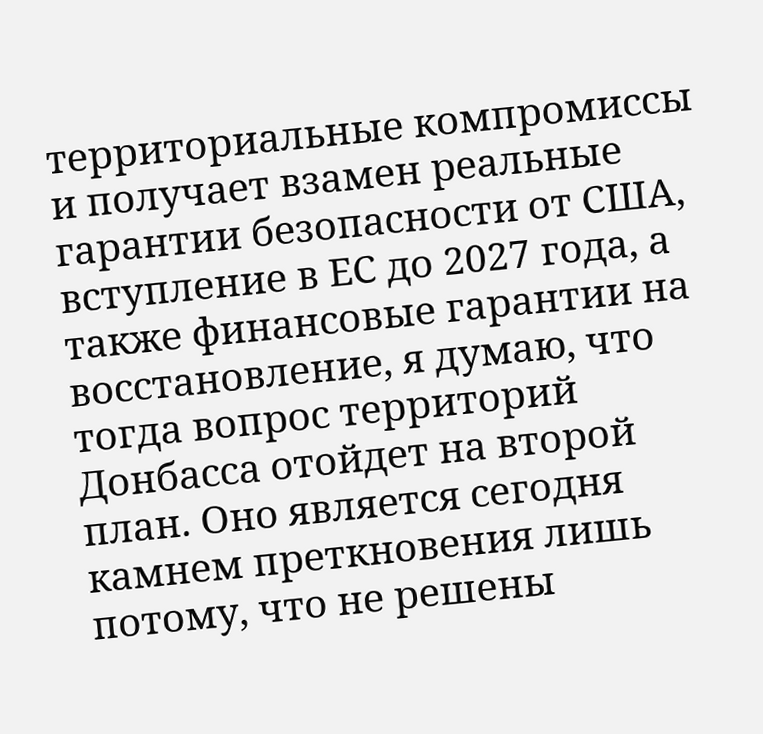территориальные компромиссы и получает взамен реальные гарантии безопасности от США, вступление в ЕС до 2027 года, а также финансовые гарантии на восстановление, я думаю, что тогда вопрос территорий Донбасса отойдет на второй план. Оно является сегодня камнем преткновения лишь потому, что не решены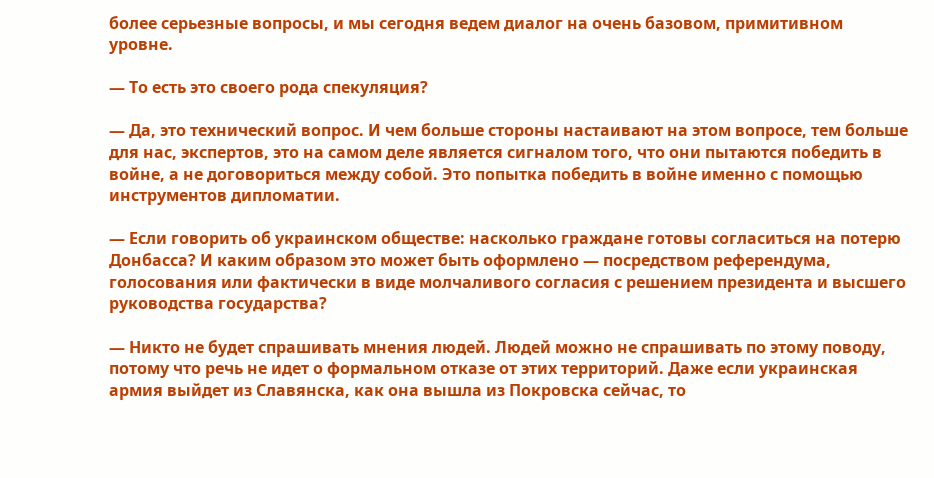более серьезные вопросы, и мы сегодня ведем диалог на очень базовом, примитивном уровне.

— То есть это своего рода спекуляция?

— Да, это технический вопрос. И чем больше стороны настаивают на этом вопросе, тем больше для нас, экспертов, это на самом деле является сигналом того, что они пытаются победить в войне, а не договориться между собой. Это попытка победить в войне именно с помощью инструментов дипломатии.

— Если говорить об украинском обществе: насколько граждане готовы согласиться на потерю Донбасса? И каким образом это может быть оформлено — посредством референдума, голосования или фактически в виде молчаливого согласия с решением президента и высшего руководства государства?

— Никто не будет спрашивать мнения людей. Людей можно не спрашивать по этому поводу, потому что речь не идет о формальном отказе от этих территорий. Даже если украинская армия выйдет из Славянска, как она вышла из Покровска сейчас, то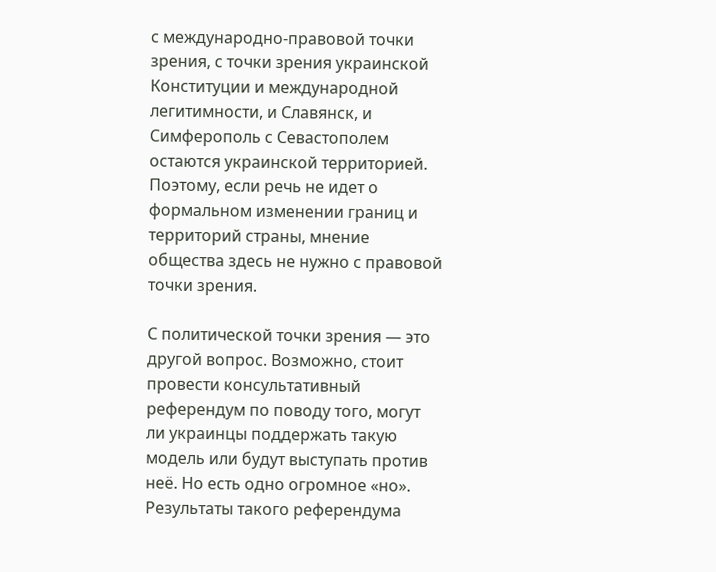с международно-правовой точки зрения, с точки зрения украинской Конституции и международной легитимности, и Славянск, и Симферополь с Севастополем остаются украинской территорией. Поэтому, если речь не идет о формальном изменении границ и территорий страны, мнение общества здесь не нужно с правовой точки зрения.

С политической точки зрения — это другой вопрос. Возможно, стоит провести консультативный референдум по поводу того, могут ли украинцы поддержать такую модель или будут выступать против неё. Но есть одно огромное «но». Результаты такого референдума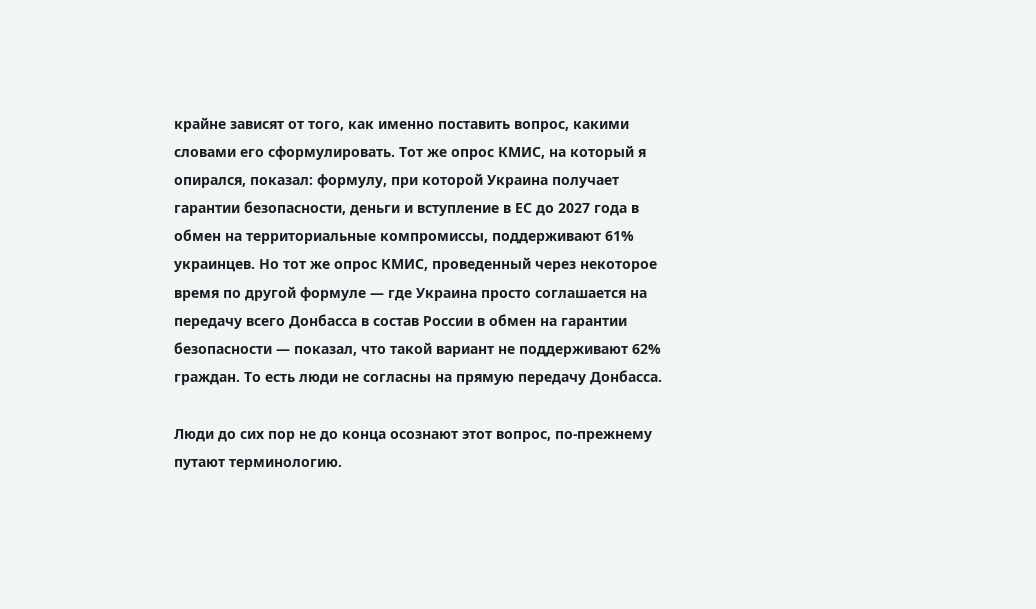крайне зависят от того, как именно поставить вопрос, какими словами его сформулировать. Тот же опрос КМИС, на который я опирался, показал: формулу, при которой Украина получает гарантии безопасности, деньги и вступление в ЕС до 2027 года в обмен на территориальные компромиссы, поддерживают 61% украинцев. Но тот же опрос КМИС, проведенный через некоторое время по другой формуле — где Украина просто соглашается на передачу всего Донбасса в состав России в обмен на гарантии безопасности — показал, что такой вариант не поддерживают 62% граждан. То есть люди не согласны на прямую передачу Донбасса.

Люди до сих пор не до конца осознают этот вопрос, по-прежнему путают терминологию.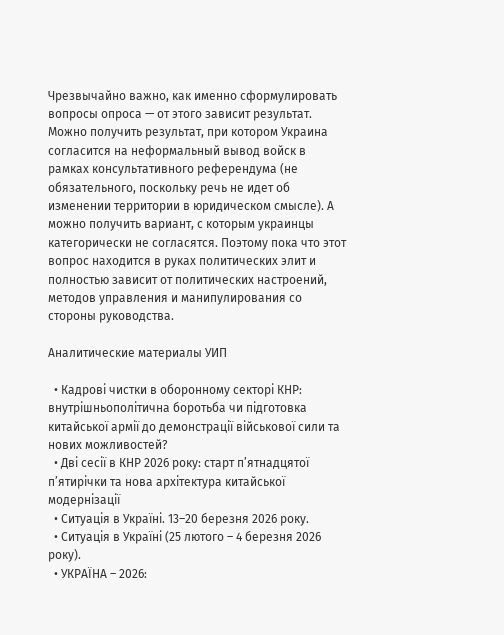Чрезвычайно важно, как именно сформулировать вопросы опроса — от этого зависит результат. Можно получить результат, при котором Украина согласится на неформальный вывод войск в рамках консультативного референдума (не обязательного, поскольку речь не идет об изменении территории в юридическом смысле). А можно получить вариант, с которым украинцы категорически не согласятся. Поэтому пока что этот вопрос находится в руках политических элит и полностью зависит от политических настроений, методов управления и манипулирования со стороны руководства.

Аналитические материалы УИП

  • Кадрові чистки в оборонному секторі КНР: внутрішньополітична боротьба чи підготовка китайської армії до демонстрації військової сили та нових можливостей?
  • Дві сесії в КНР 2026 року: старт п’ятнадцятої п’ятирічки та нова архітектура китайської модернізації
  • Ситуація в Україні. 13–20 березня 2026 року.
  • Ситуація в Україні (25 лютого – 4 березня 2026 року).
  • УКРАЇНА – 2026: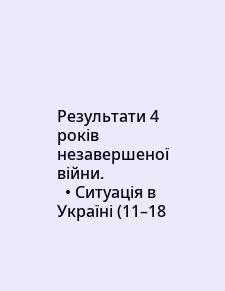Результати 4 років незавершеної війни.
  • Ситуація в Україні (11–18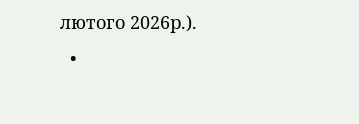лютого 2026р.).
  •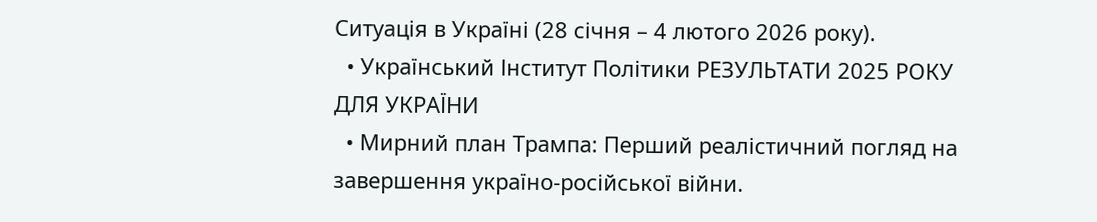Ситуація в Україні (28 січня – 4 лютого 2026 року).
  • Український Інститут Політики РЕЗУЛЬТАТИ 2025 РОКУ ДЛЯ УКРАЇНИ
  • Мирний план Трампа: Перший реалістичний погляд на завершення україно-російської війни.